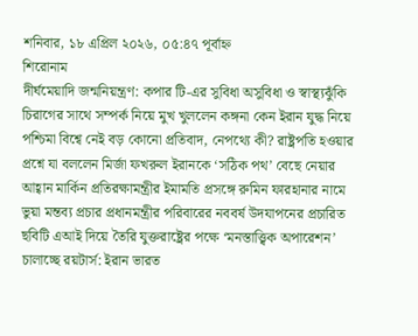শনিবার, ১৮ এপ্রিল ২০২৬, ০৫:৪৭ পূর্বাহ্ন
শিরোনাম
দীর্ঘমেয়াদি জন্মনিয়ন্ত্রণ: কপার টি-এর সুবিধা অসুবিধা ও স্বাস্থ্যঝুঁকি চিরাগের সাথে সম্পর্ক নিয়ে মুখ খুললেন কঙ্গনা কেন ইরান যুদ্ধ নিয়ে পশ্চিমা বিশ্বে নেই বড় কোনো প্রতিবাদ, নেপথ্যে কী? রাষ্ট্রপতি হওয়ার প্রশ্নে যা বললেন মির্জা ফখরুল ইরানকে ‘সঠিক পথ’ বেছে নেয়ার আহ্বান মার্কিন প্রতিরক্ষামন্ত্রীর ইমামতি প্রসঙ্গে রুমিন ফারহানার নামে ভুয়া মন্তব্য প্রচার প্রধানমন্ত্রীর পরিবারের নববর্ষ উদযাপনের প্রচারিত ছবিটি এআই দিয়ে তৈরি যুক্তরাষ্ট্রের পক্ষে ‘মনস্তাত্ত্বিক অপারেশন’ চালাচ্ছে রয়টার্স: ইরান ভারত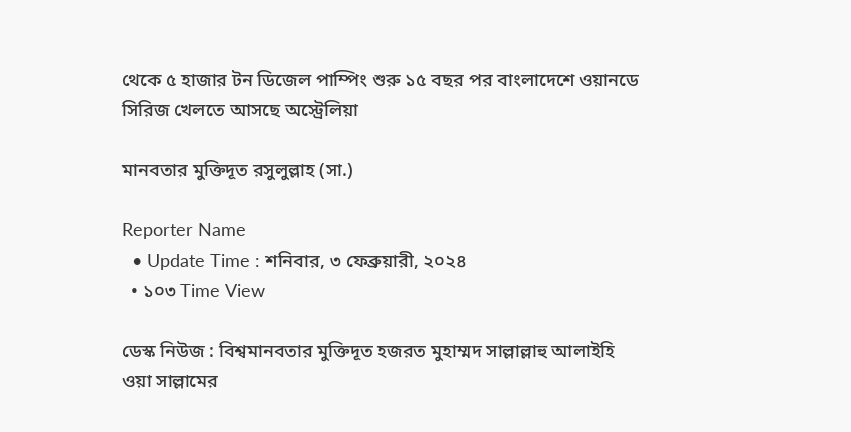থেকে ৫ হাজার টন ডিজেল পাম্পিং শুরু ১৫ বছর পর বাংলাদেশে ওয়ানডে সিরিজ খেলতে আসছে অস্ট্রেলিয়া

মানবতার মুক্তিদূত রসুলুল্লাহ (সা.)

Reporter Name
  • Update Time : শনিবার, ৩ ফেব্রুয়ারী, ২০২৪
  • ১০৩ Time View

ডেস্ক নিউজ : বিশ্বমানবতার মুক্তিদূত হজরত মুহাম্মদ সাল্লাল্লাহু আলাইহি ওয়া সাল্লামের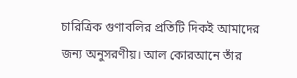চারিত্রিক গুণাবলির প্রতিটি দিকই আমাদের জন্য অনুসরণীয়। আল কোরআনে তাঁর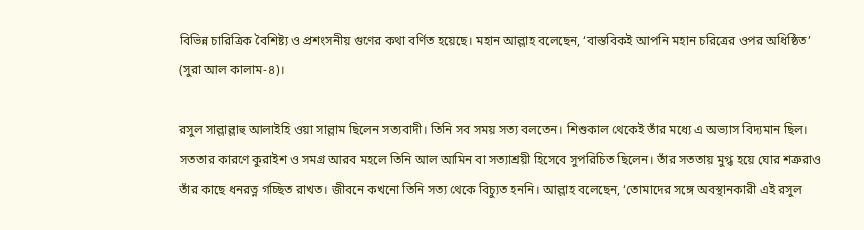বিভিন্ন চারিত্রিক বৈশিষ্ট্য ও প্রশংসনীয় গুণের কথা বর্ণিত হয়েছে। মহান আল্লাহ বলেছেন, ‘বাস্তবিকই আপনি মহান চরিত্রের ওপর অধিষ্ঠিত’ (সুরা আল কালাম-৪)।

রসুল সাল্লাল্লাহু আলাইহি ওয়া সাল্লাম ছিলেন সত্যবাদী। তিনি সব সময় সত্য বলতেন। শিশুকাল থেকেই তাঁর মধ্যে এ অভ্যাস বিদ্যমান ছিল। সততার কারণে কুরাইশ ও সমগ্র আরব মহলে তিনি আল আমিন বা সত্যাশ্রয়ী হিসেবে সুপরিচিত ছিলেন। তাঁর সততায় মুগ্ধ হয়ে ঘোর শত্রুরাও তাঁর কাছে ধনরত্ন গচ্ছিত রাখত। জীবনে কখনো তিনি সত্য থেকে বিচ্যুত হননি। আল্লাহ বলেছেন, ‘তোমাদের সঙ্গে অবস্থানকারী এই রসুল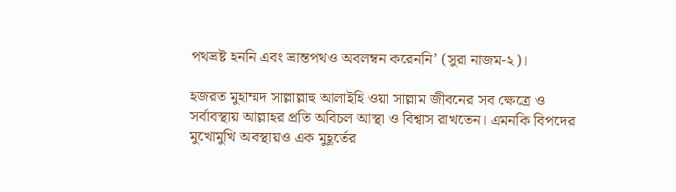পথভ্রষ্ট হননি এবং ভ্রান্তপথও অবলম্বন করেননি’ (সুরা নাজম-২)।

হজরত মুহাম্মদ সাল্লাল্লাহু আলাইহি ওয়া সাল্লাম জীবনের সব ক্ষেত্রে ও সর্বাবস্থায় আল্লাহর প্রতি অবিচল আস্থা ও বিশ্বাস রাখতেন। এমনকি বিপদের মুখোমুখি অবস্থায়ও এক মুহূর্তের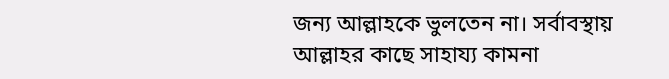জন্য আল্লাহকে ভুলতেন না। সর্বাবস্থায় আল্লাহর কাছে সাহায্য কামনা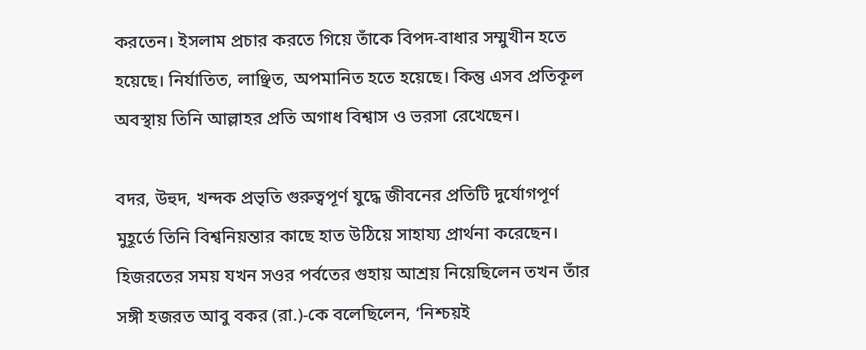করতেন। ইসলাম প্রচার করতে গিয়ে তাঁকে বিপদ-বাধার সম্মুখীন হতে হয়েছে। নির্যাতিত, লাঞ্ছিত, অপমানিত হতে হয়েছে। কিন্তু এসব প্রতিকূল অবস্থায় তিনি আল্লাহর প্রতি অগাধ বিশ্বাস ও ভরসা রেখেছেন।

বদর, উহুদ, খন্দক প্রভৃতি গুরুত্বপূর্ণ যুদ্ধে জীবনের প্রতিটি দুর্যোগপূর্ণ মুহূর্তে তিনি বিশ্বনিয়ন্তার কাছে হাত উঠিয়ে সাহায্য প্রার্থনা করেছেন। হিজরতের সময় যখন সওর পর্বতের গুহায় আশ্রয় নিয়েছিলেন তখন তাঁর সঙ্গী হজরত আবু বকর (রা.)-কে বলেছিলেন, ‘নিশ্চয়ই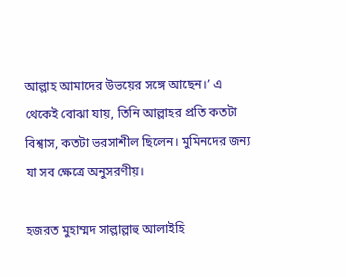আল্লাহ আমাদের উভয়ের সঙ্গে আছেন।’ এ থেকেই বোঝা যায়, তিনি আল্লাহর প্রতি কতটা বিশ্বাস, কতটা ভরসাশীল ছিলেন। মুমিনদের জন্য যা সব ক্ষেত্রে অনুসরণীয়।

হজরত মুহাম্মদ সাল্লাল্লাহু আলাইহি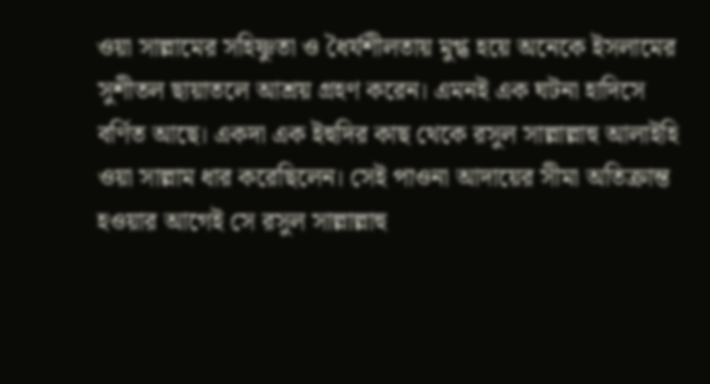ওয়া সাল্লামের সহিষ্ণুতা ও ধৈর্যশীলতায় মুগ্ধ হয়ে অনেকে ইসলামের সুশীতল ছায়াতলে আশ্রয় গ্রহণ করেন। এমনই এক ঘটনা হাদিসে বর্ণিত আছে। একদা এক ইহুদির কাছ থেকে রসুল সাল্লাল্লাহু আলাইহি ওয়া সাল্লাম ধার করেছিলেন। সেই পাওনা আদায়ের সীমা অতিক্রান্ত হওয়ার আগেই সে রসুল সাল্লাল্লাহু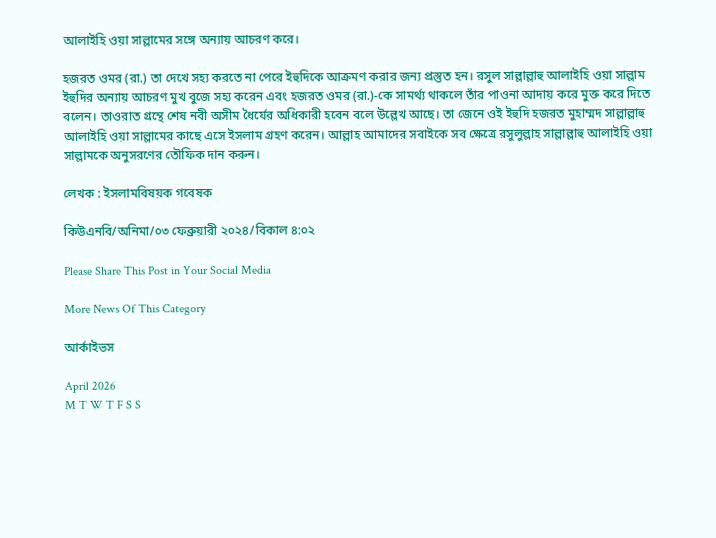আলাইহি ওয়া সাল্লামের সঙ্গে অন্যায় আচরণ করে।

হজরত ওমর (রা.) তা দেখে সহ্য করতে না পেরে ইহুদিকে আক্রমণ করার জন্য প্রস্তুত হন। রসুল সাল্লাল্লাহু আলাইহি ওয়া সাল্লাম ইহুদির অন্যায় আচরণ মুখ বুজে সহ্য করেন এবং হজরত ওমর (রা.)-কে সামর্থ্য থাকলে তাঁর পাওনা আদায় করে মুক্ত করে দিতে বলেন। তাওরাত গ্রন্থে শেষ নবী অসীম ধৈর্যের অধিকারী হবেন বলে উল্লেখ আছে। তা জেনে ওই ইহুদি হজরত মুহাম্মদ সাল্লাল্লাহু আলাইহি ওয়া সাল্লামের কাছে এসে ইসলাম গ্রহণ করেন। আল্লাহ আমাদের সবাইকে সব ক্ষেত্রে রসুলুল্লাহ সাল্লাল্লাহু আলাইহি ওয়া সাল্লামকে অনুসরণের তৌফিক দান করুন।

লেখক : ইসলামবিষয়ক গবেষক

কিউএনবি/অনিমা/০৩ ফেব্রুয়ারী ২০২৪/বিকাল ৪:০২

Please Share This Post in Your Social Media

More News Of This Category

আর্কাইভস

April 2026
M T W T F S S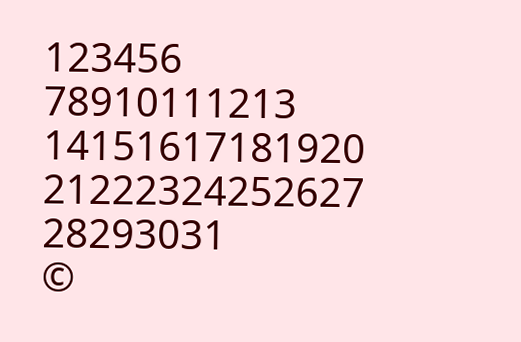123456
78910111213
14151617181920
21222324252627
28293031
©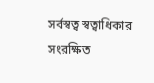সর্বস্বত্ব স্বত্বাধিকার সংরক্ষিত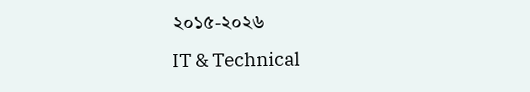২০১৫-২০২৬
IT & Technical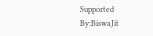Supported By:BiswaJit